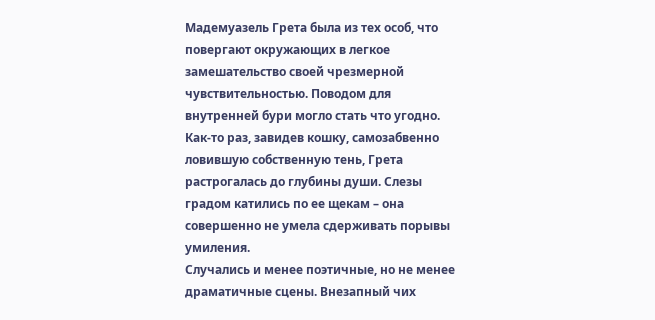Мадемуазель Грета была из тех особ, что повергают окружающих в легкое замешательство своей чрезмерной чувствительностью. Поводом для внутренней бури могло стать что угодно. Как-то раз, завидев кошку, самозабвенно ловившую собственную тень, Грета растрогалась до глубины души. Слезы градом катились по ее щекам – она совершенно не умела сдерживать порывы умиления.
Случались и менее поэтичные, но не менее драматичные сцены. Внезапный чих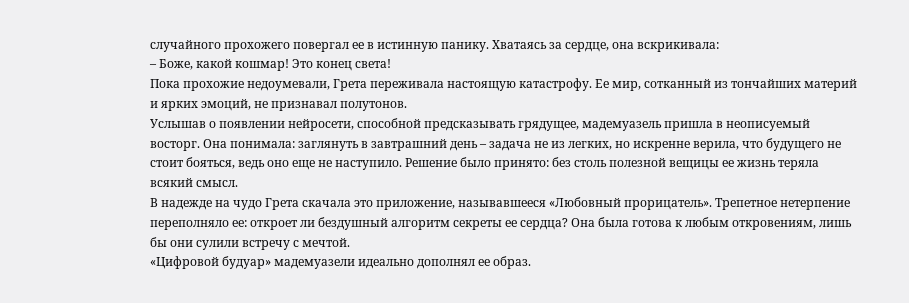случайного прохожего повергал ее в истинную панику. Хватаясь за сердце, она вскрикивала:
– Боже, какой кошмар! Это конец света!
Пока прохожие недоумевали, Грета переживала настоящую катастрофу. Ее мир, сотканный из тончайших материй и ярких эмоций, не признавал полутонов.
Услышав о появлении нейросети, способной предсказывать грядущее, мадемуазель пришла в неописуемый восторг. Она понимала: заглянуть в завтрашний день – задача не из легких, но искренне верила, что будущего не стоит бояться, ведь оно еще не наступило. Решение было принято: без столь полезной вещицы ее жизнь теряла всякий смысл.
В надежде на чудо Грета скачала это приложение, называвшееся «Любовный прорицатель». Трепетное нетерпение переполняло ее: откроет ли бездушный алгоритм секреты ее сердца? Она была готова к любым откровениям, лишь бы они сулили встречу с мечтой.
«Цифровой будуар» мадемуазели идеально дополнял ее образ.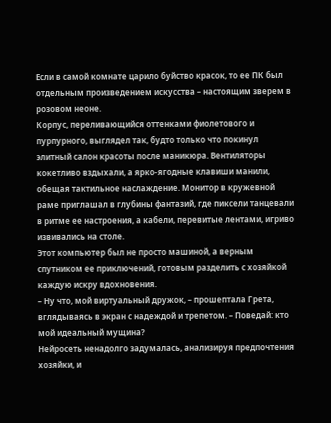Если в самой комнате царило буйство красок, то ее ПК был отдельным произведением искусства – настоящим зверем в розовом неоне.
Корпус, переливающийся оттенками фиолетового и пурпурного, выглядел так, будто только что покинул элитный салон красоты после маникюра. Вентиляторы кокетливо вздыхали, а ярко-ягодные клавиши манили, обещая тактильное наслаждение. Монитор в кружевной раме приглашал в глубины фантазий, где пиксели танцевали в ритме ее настроения, а кабели, перевитые лентами, игриво извивались на столе.
Этот компьютер был не просто машиной, а верным спутником ее приключений, готовым разделить с хозяйкой каждую искру вдохновения.
– Ну что, мой виртуальный дружок, – прошептала Грета, вглядываясь в экран с надеждой и трепетом. – Поведай: кто мой идеальный мущина?
Нейросеть ненадолго задумалась, анализируя предпочтения хозяйки, и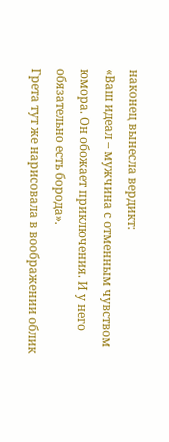наконец вынесла вердикт:
«Ваш идеал – мужчина с отменным чувством юмора. Он обожает приключения. И у него обязательно есть борода».
Грета тут же нарисовала в воображении облик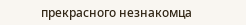прекрасного незнакомца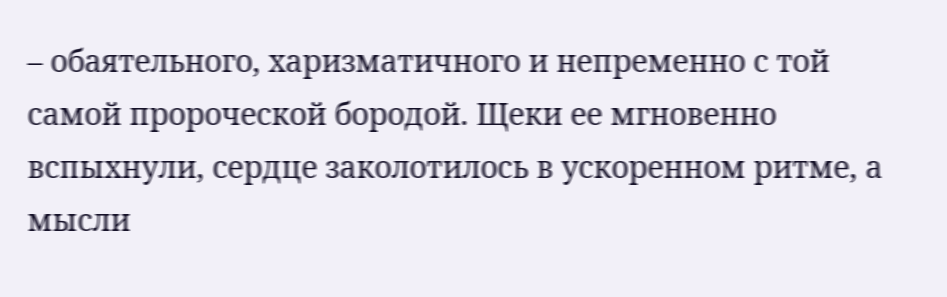– обаятельного, харизматичного и непременно с той самой пророческой бородой. Щеки ее мгновенно вспыхнули, сердце заколотилось в ускоренном ритме, а мысли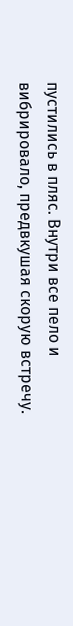пустились в пляс. Внутри все пело и вибрировало, предвкушая скорую встречу.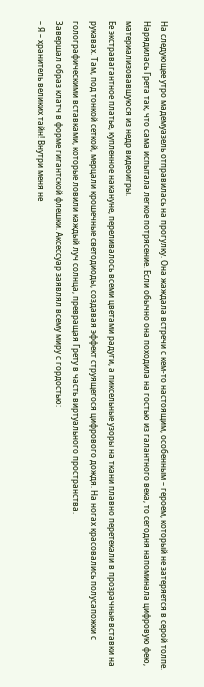На следующее утро мадемуазель отправилась на прогулку. Она жаждала встречи с кем-то настоящим, особенным – героем, который не затеряется в серой толпе. Нарядилась Грета так, что сама испытала легкое потрясение. Если обычно она походила на гостью из галантного века, то сегодня напоминала цифровую фею, материализовавшуюся из недр видеоигры.
Ее экстравагантное платье, купленное накануне, переливалось всеми цветами радуги, а пиксельные узоры на ткани плавно перетекали в прозрачные вставки на рукавах. Там, под тонкой сеткой, мерцали крошечные светодиоды, создавая эффект струящегося цифрового дождя. На ногах красовались полусапожки с голографическими вставками, которые ловили каждый луч солнца, превращая Грету в часть виртуального пространства.
Завершал образ клатч в форме гигантской флешки. Аксессуар заявлял всему миру с гордостью:
– Я – хранитель великих тайн! Внутри меня не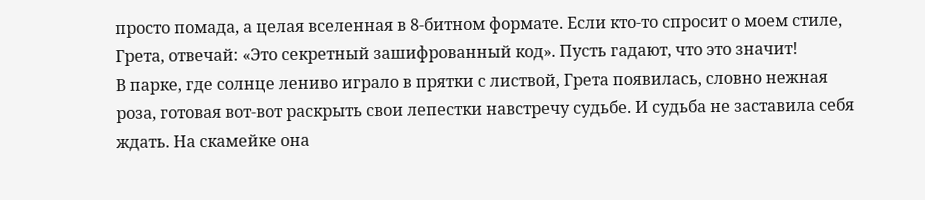просто помада, а целая вселенная в 8-битном формате. Если кто-то спросит о моем стиле, Грета, отвечай: «Это секретный зашифрованный код». Пусть гадают, что это значит!
В парке, где солнце лениво играло в прятки с листвой, Грета появилась, словно нежная роза, готовая вот-вот раскрыть свои лепестки навстречу судьбе. И судьба не заставила себя ждать. На скамейке она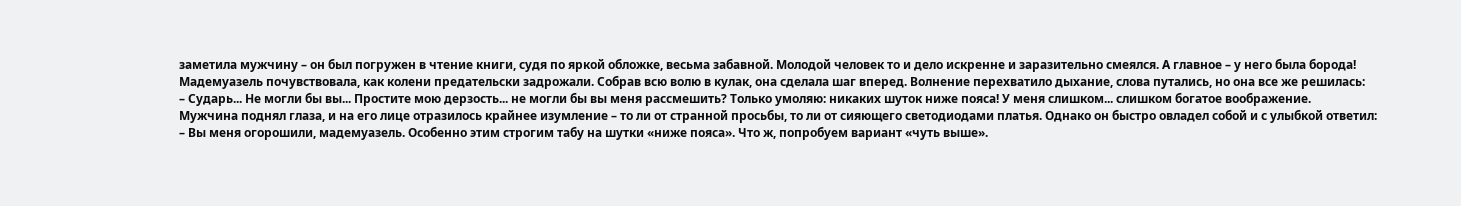заметила мужчину – он был погружен в чтение книги, судя по яркой обложке, весьма забавной. Молодой человек то и дело искренне и заразительно смеялся. А главное – у него была борода!
Мадемуазель почувствовала, как колени предательски задрожали. Собрав всю волю в кулак, она сделала шаг вперед. Волнение перехватило дыхание, слова путались, но она все же решилась:
– Сударь... Не могли бы вы... Простите мою дерзость... не могли бы вы меня рассмешить? Только умоляю: никаких шуток ниже пояса! У меня слишком... слишком богатое воображение.
Мужчина поднял глаза, и на его лице отразилось крайнее изумление – то ли от странной просьбы, то ли от сияющего светодиодами платья. Однако он быстро овладел собой и с улыбкой ответил:
– Вы меня огорошили, мадемуазель. Особенно этим строгим табу на шутки «ниже пояса». Что ж, попробуем вариант «чуть выше».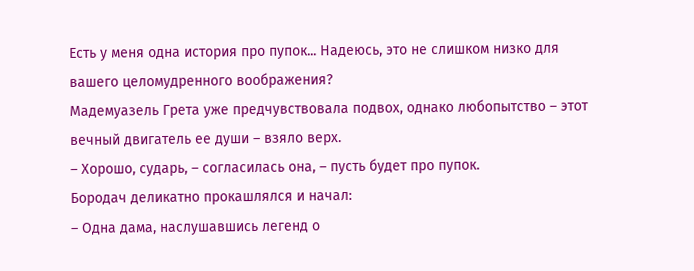Есть у меня одна история про пупок... Надеюсь, это не слишком низко для вашего целомудренного воображения?
Мадемуазель Грета уже предчувствовала подвох, однако любопытство – этот вечный двигатель ее души – взяло верх.
– Хорошо, сударь, – согласилась она, – пусть будет про пупок.
Бородач деликатно прокашлялся и начал:
– Одна дама, наслушавшись легенд о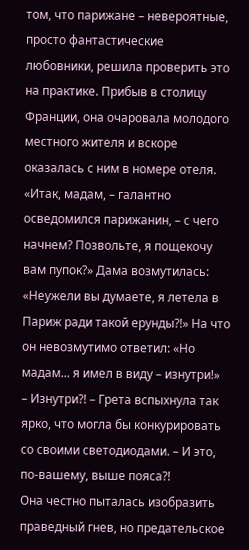том, что парижане – невероятные, просто фантастические любовники, решила проверить это на практике. Прибыв в столицу Франции, она очаровала молодого местного жителя и вскоре оказалась с ним в номере отеля. «Итак, мадам, – галантно осведомился парижанин, – с чего начнем? Позвольте, я пощекочу вам пупок?» Дама возмутилась: «Неужели вы думаете, я летела в Париж ради такой ерунды?!» На что он невозмутимо ответил: «Но мадам... я имел в виду – изнутри!»
– Изнутри?! – Грета вспыхнула так ярко, что могла бы конкурировать со своими светодиодами. – И это, по-вашему, выше пояса?!
Она честно пыталась изобразить праведный гнев, но предательское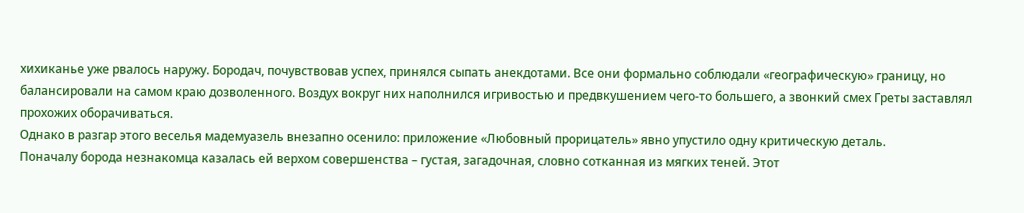хихиканье уже рвалось наружу. Бородач, почувствовав успех, принялся сыпать анекдотами. Все они формально соблюдали «географическую» границу, но балансировали на самом краю дозволенного. Воздух вокруг них наполнился игривостью и предвкушением чего-то большего, а звонкий смех Греты заставлял прохожих оборачиваться.
Однако в разгар этого веселья мадемуазель внезапно осенило: приложение «Любовный прорицатель» явно упустило одну критическую деталь.
Поначалу борода незнакомца казалась ей верхом совершенства – густая, загадочная, словно сотканная из мягких теней. Этот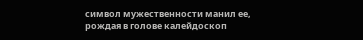символ мужественности манил ее, рождая в голове калейдоскоп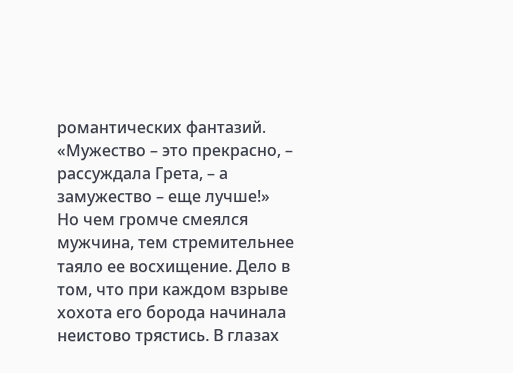романтических фантазий. «Мужество – это прекрасно, – рассуждала Грета, – а замужество – еще лучше!»
Но чем громче смеялся мужчина, тем стремительнее таяло ее восхищение. Дело в том, что при каждом взрыве хохота его борода начинала неистово трястись. В глазах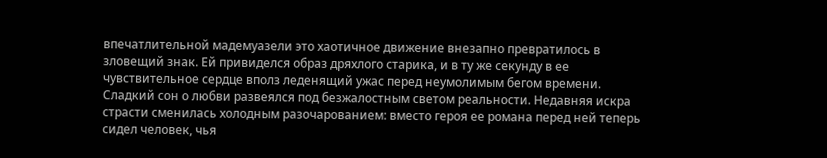впечатлительной мадемуазели это хаотичное движение внезапно превратилось в зловещий знак. Ей привиделся образ дряхлого старика, и в ту же секунду в ее чувствительное сердце вполз леденящий ужас перед неумолимым бегом времени.
Сладкий сон о любви развеялся под безжалостным светом реальности. Недавняя искра страсти сменилась холодным разочарованием: вместо героя ее романа перед ней теперь сидел человек, чья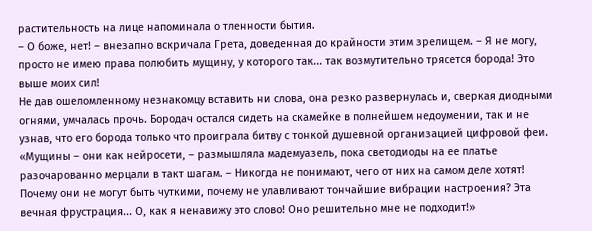растительность на лице напоминала о тленности бытия.
– О боже, нет! – внезапно вскричала Грета, доведенная до крайности этим зрелищем. – Я не могу, просто не имею права полюбить мущину, у которого так... так возмутительно трясется борода! Это выше моих сил!
Не дав ошеломленному незнакомцу вставить ни слова, она резко развернулась и, сверкая диодными огнями, умчалась прочь. Бородач остался сидеть на скамейке в полнейшем недоумении, так и не узнав, что его борода только что проиграла битву с тонкой душевной организацией цифровой феи.
«Мущины – они как нейросети, – размышляла мадемуазель, пока светодиоды на ее платье разочарованно мерцали в такт шагам. – Никогда не понимают, чего от них на самом деле хотят! Почему они не могут быть чуткими, почему не улавливают тончайшие вибрации настроения? Эта вечная фрустрация... О, как я ненавижу это слово! Оно решительно мне не подходит!»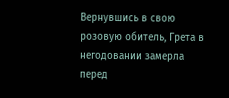Вернувшись в свою розовую обитель, Грета в негодовании замерла перед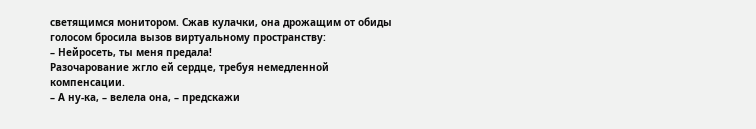светящимся монитором. Сжав кулачки, она дрожащим от обиды голосом бросила вызов виртуальному пространству:
– Нейросеть, ты меня предала!
Разочарование жгло ей сердце, требуя немедленной компенсации.
– А ну-ка, – велела она, – предскажи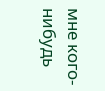мне кого-нибудь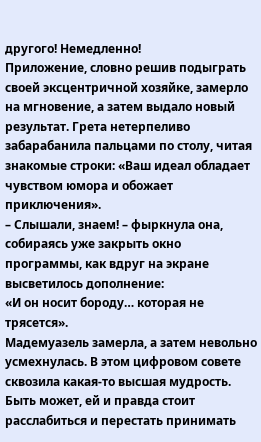другого! Немедленно!
Приложение, словно решив подыграть своей эксцентричной хозяйке, замерло на мгновение, а затем выдало новый результат. Грета нетерпеливо забарабанила пальцами по столу, читая знакомые строки: «Ваш идеал обладает чувством юмора и обожает приключения».
– Слышали, знаем! – фыркнула она, собираясь уже закрыть окно программы, как вдруг на экране высветилось дополнение:
«И он носит бороду… которая не трясется».
Мадемуазель замерла, а затем невольно усмехнулась. В этом цифровом совете сквозила какая-то высшая мудрость. Быть может, ей и правда стоит расслабиться и перестать принимать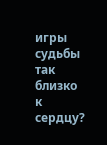игры судьбы так близко к сердцу?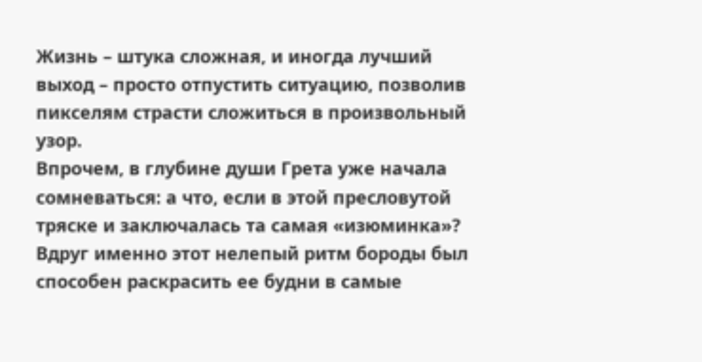Жизнь – штука сложная, и иногда лучший выход – просто отпустить ситуацию, позволив пикселям страсти сложиться в произвольный узор.
Впрочем, в глубине души Грета уже начала сомневаться: а что, если в этой пресловутой тряске и заключалась та самая «изюминка»? Вдруг именно этот нелепый ритм бороды был способен раскрасить ее будни в самые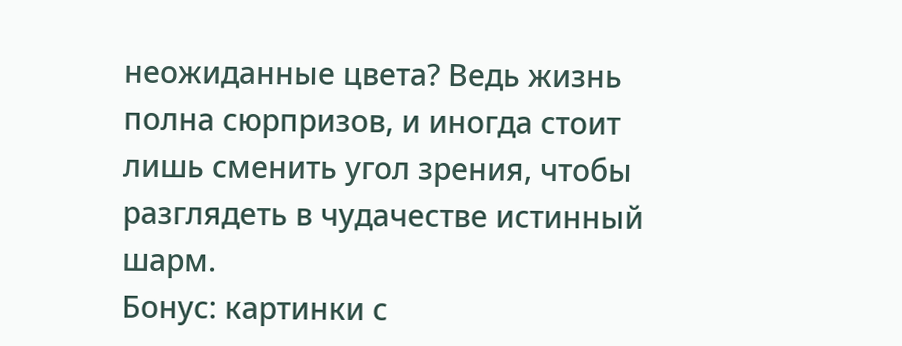неожиданные цвета? Ведь жизнь полна сюрпризов, и иногда стоит лишь сменить угол зрения, чтобы разглядеть в чудачестве истинный шарм.
Бонус: картинки с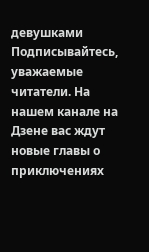девушками
Подписывайтесь, уважаемые читатели. На нашем канале на Дзене вас ждут новые главы о приключениях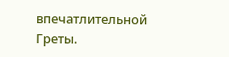впечатлительной Греты.